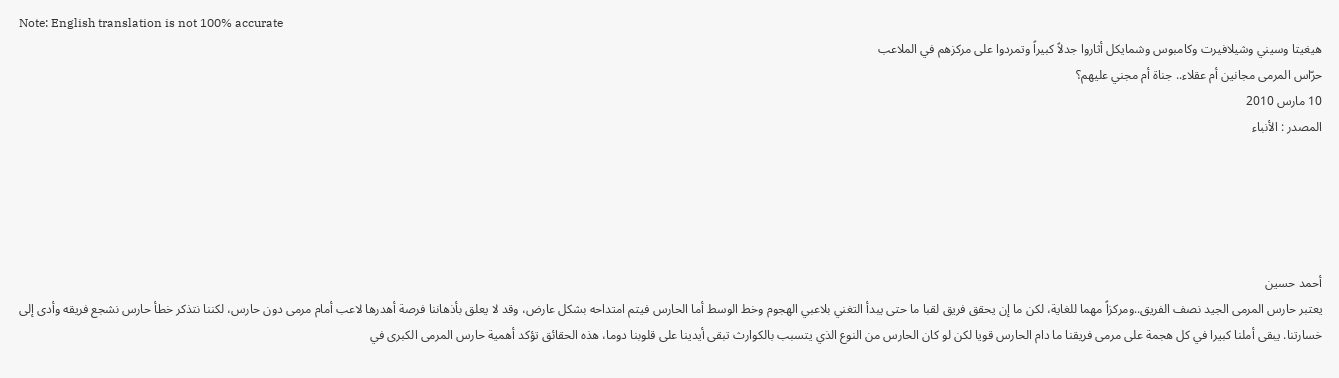Note: English translation is not 100% accurate
هيغيتا وسيني وشيلافيرت وكامبوس وشمايكل أثاروا جدلاً كبيراً وتمردوا على مركزهم في الملاعب
حرّاس المرمى مجانين أم عقلاء.. جناة أم مجني عليهم؟
10 مارس 2010
المصدر : الأنباء





أحمد حسين
يعتبر حارس المرمى الجيد نصف الفريق..ومركزاً مهما للغاية، لكن ما إن يحقق فريق لقبا ما حتى يبدأ التغني بلاعبي الهجوم وخط الوسط أما الحارس فيتم امتداحه بشكل عارض، وقد لا يعلق بأذهاننا فرصة أهدرها لاعب أمام مرمى دون حارس، لكننا نتذكر خطأ حارس نشجع فريقه وأدى إلى خسارتنا. يبقى أملنا كبيرا في كل هجمة على مرمى فريقنا ما دام الحارس قويا لكن لو كان الحارس من النوع الذي يتسبب بالكوارث تبقى أيدينا على قلوبنا دوما، هذه الحقائق تؤكد أهمية حارس المرمى الكبرى في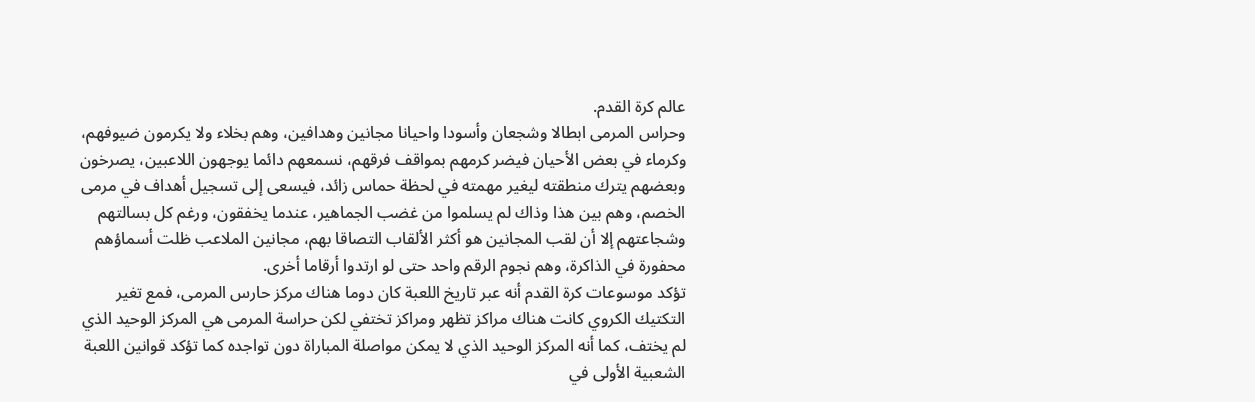عالم كرة القدم.
وحراس المرمى ابطالا وشجعان وأسودا واحيانا مجانين وهدافين، وهم بخلاء ولا يكرمون ضيوفهم، وكرماء في بعض الأحيان فيضر كرمهم بمواقف فرقهم، نسمعهم دائما يوجهون اللاعبين، يصرخون وبعضهم يترك منطقته ليغير مهمته في لحظة حماس زائد، فيسعى إلى تسجيل أهداف في مرمى الخصم، وهم بين هذا وذاك لم يسلموا من غضب الجماهير، عندما يخفقون، ورغم كل بسالتهم وشجاعتهم إلا أن لقب المجانين هو أكثر الألقاب التصاقا بهم، مجانين الملاعب ظلت أسماؤهم محفورة في الذاكرة، وهم نجوم الرقم واحد حتى لو ارتدوا أرقاما أخرى.
تؤكد موسوعات كرة القدم أنه عبر تاريخ اللعبة كان دوما هناك مركز حارس المرمى، فمع تغير التكتيك الكروي كانت هناك مراكز تظهر ومراكز تختفي لكن حراسة المرمى هي المركز الوحيد الذي لم يختف، كما أنه المركز الوحيد الذي لا يمكن مواصلة المباراة دون تواجده كما تؤكد قوانين اللعبة الشعبية الأولى في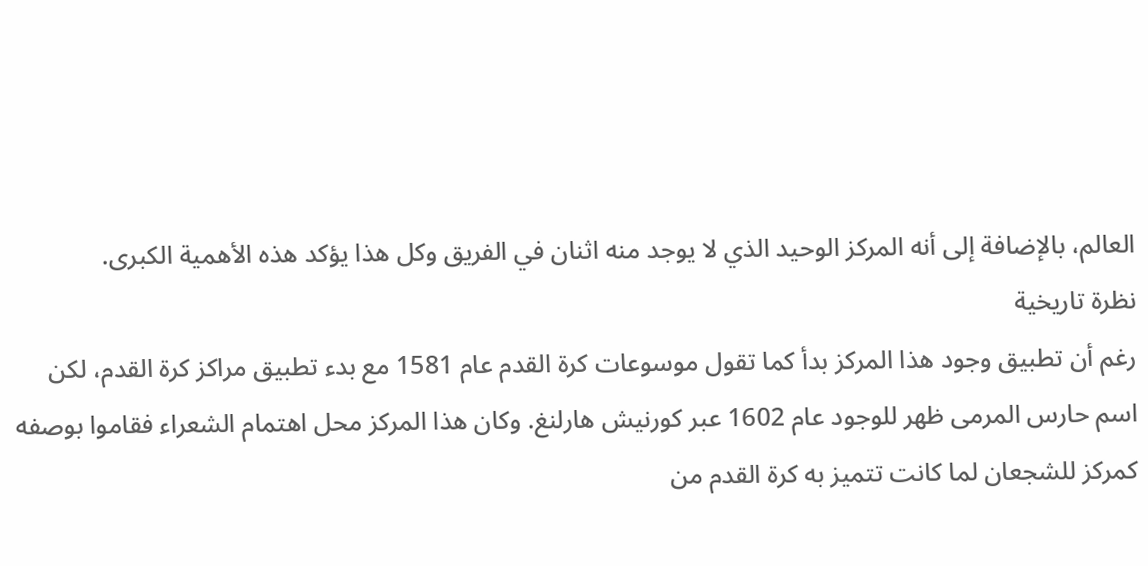العالم، بالإضافة إلى أنه المركز الوحيد الذي لا يوجد منه اثنان في الفريق وكل هذا يؤكد هذه الأهمية الكبرى.
نظرة تاريخية
رغم أن تطبيق وجود هذا المركز بدأ كما تقول موسوعات كرة القدم عام 1581 مع بدء تطبيق مراكز كرة القدم، لكن اسم حارس المرمى ظهر للوجود عام 1602 عبر كورنيش هارلنغ. وكان هذا المركز محل اهتمام الشعراء فقاموا بوصفه كمركز للشجعان لما كانت تتميز به كرة القدم من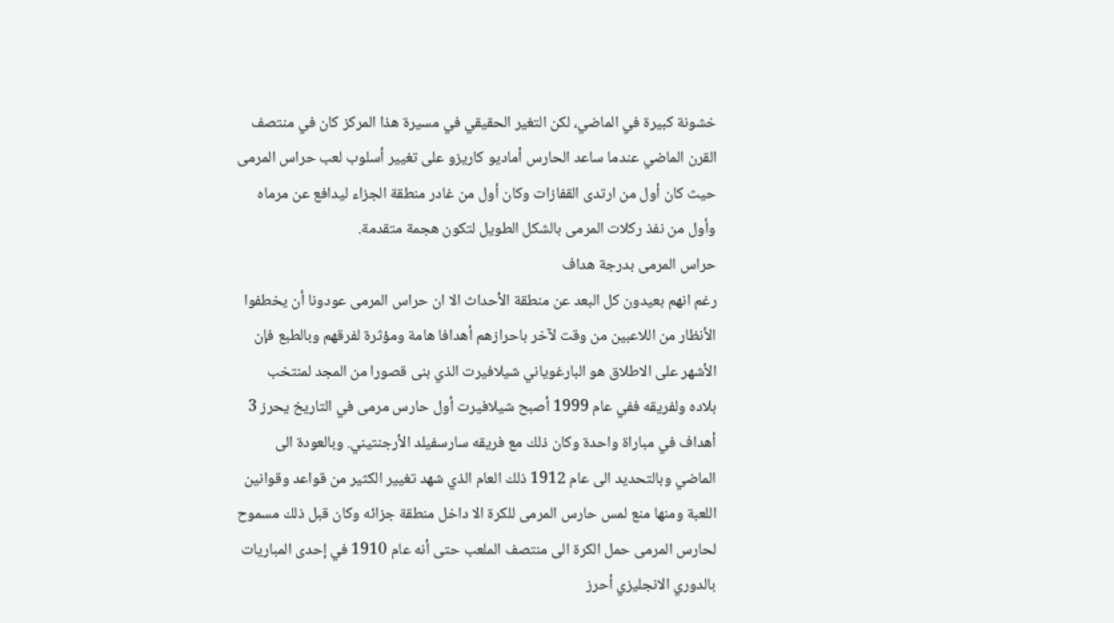خشونة كبيرة في الماضي، لكن التغير الحقيقي في مسيرة هذا المركز كان في منتصف القرن الماضي عندما ساعد الحارس أماديو كاريزو على تغيير أسلوب لعب حراس المرمى حيث كان أول من ارتدى القفازات وكان أول من غادر منطقة الجزاء ليدافع عن مرماه وأول من نفذ ركلات المرمى بالشكل الطويل لتكون هجمة متقدمة.
حراس المرمى بدرجة هداف
رغم انهم بعيدون كل البعد عن منطقة الأحداث الا ان حراس المرمى عودونا أن يخطفوا الأنظار من اللاعبين من وقت لآخر باحرازهم أهدافا هامة ومؤثرة لفرقهم وبالطبع فإن الأشهر على الاطلاق هو البارغوياني شيلافيرت الذي بنى قصورا من المجد لمنتخب بلاده ولفريقه ففي عام 1999 أصبح شيلافيرت أول حارس مرمى في التاريخ يحرز 3 أهداف في مباراة واحدة وكان ذلك مع فريقه سارسفيلد الأرجنتيني. وبالعودة الى الماضي وبالتحديد الى عام 1912 ذلك العام الذي شهد تغيير الكثير من قواعد وقوانين اللعبة ومنها منع لمس حارس المرمى للكرة الا داخل منطقة جزائه وكان قبل ذلك مسموح لحارس المرمى حمل الكرة الى منتصف الملعب حتى أنه عام 1910 في إحدى المباريات بالدوري الانجليزي أحرز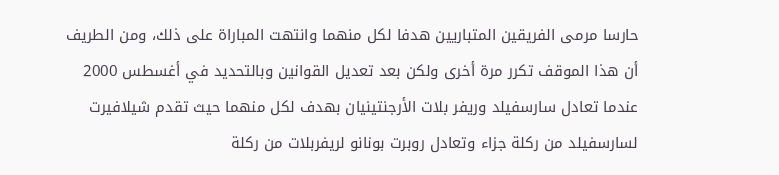حارسا مرمى الفريقين المتباريين هدفا لكل منهما وانتهت المباراة على ذلك، ومن الطريف أن هذا الموقف تكرر مرة أخرى ولكن بعد تعديل القوانين وبالتحديد في أغسطس 2000 عندما تعادل سارسفيلد وريفر بلات الأرجنتينيان بهدف لكل منهما حيث تقدم شيلافيرت لسارسفيلد من ركلة جزاء وتعادل روبرت بونانو لريفربلات من ركلة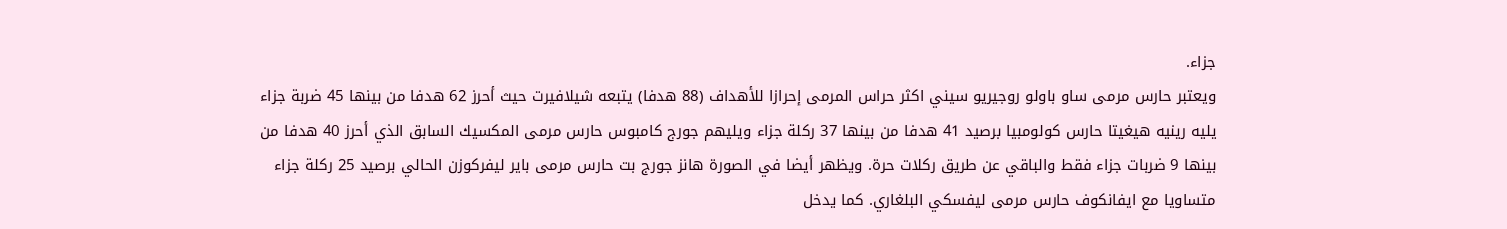جزاء.
ويعتبر حارس مرمى ساو باولو روجيريو سيني اكثر حراس المرمى إحرازا للأهداف (88 هدفا) يتبعه شيلافيرت حيث أحرز 62 هدفا من بينها 45 ضربة جزاء يليه رينيه هيغيتا حارس كولومبيا برصيد 41 هدفا من بينها 37 ركلة جزاء ويليهم جورج كامبوس حارس مرمى المكسيك السابق الذي أحرز 40 هدفا من بينها 9 ضربات جزاء فقط والباقي عن طريق ركلات حرة. ويظهر أيضا في الصورة هانز جورج بت حارس مرمى باير ليفركوزن الحالي برصيد 25 ركلة جزاء متساويا مع ايفانكوف حارس مرمى ليفسكي البلغاري. كما يدخل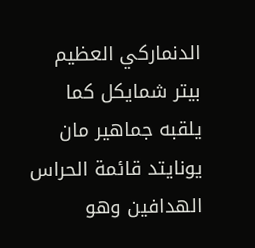الدنماركي العظيم بيتر شمايكل كما يلقبه جماهير مان يونايتد قائمة الحراس الهدافين وهو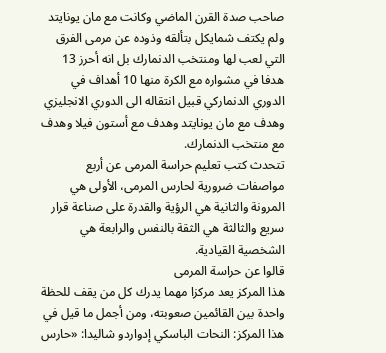صاحب صدة القرن الماضي وكانت مع مان يونايتد ولم يكتف شمايكل بتألقه وذوده عن مرمى الفرق التي لعب لها ومنتخب الدنمارك بل انه أحرز 13 هدفا في مشواره مع الكرة منها 10 أهداف في الدوري الدنماركي قبيل انتقاله الى الدوري الانجليزي وهدف مع مان يونايتد وهدف مع أستون فيلا وهدف مع منتخب الدنمارك.
تتحدث كتب تعليم حراسة المرمى عن أربع مواصفات ضرورية لحارس المرمى، الأولى هي المرونة والثانية هي الرؤية والقدرة على صناعة قرار سريع والثالثة هي الثقة بالنفس والرابعة هي الشخصية القيادية.
قالوا عن حراسة المرمى
هذا المركز يعد مركزا مهما يدرك كل من يقف للحظة واحدة بين القائمين صعوبته، ومن أجمل ما قيل في هذا المركز: النحات الباسكي إدواردو شاليدا: «حارس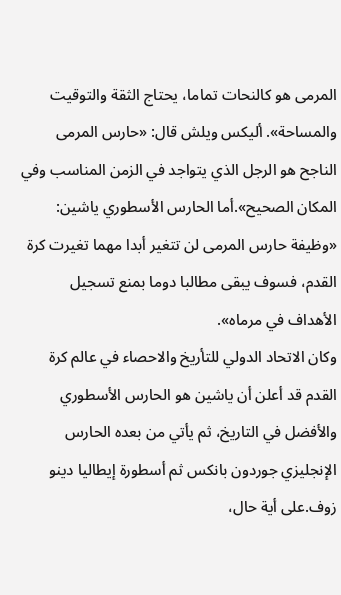المرمى هو كالنحات تماما، يحتاج الثقة والتوقيت والمساحة». أليكس ويلش قال: «حارس المرمى الناجح هو الرجل الذي يتواجد في الزمن المناسب وفي المكان الصحيح».أما الحارس الأسطوري ياشين: «وظيفة حارس المرمى لن تتغير أبدا مهما تغيرت كرة القدم، فسوف يبقى مطالبا دوما بمنع تسجيل الأهداف في مرماه».
وكان الاتحاد الدولي للتأريخ والاحصاء في عالم كرة القدم قد أعلن أن ياشين هو الحارس الأسطوري والأفضل في التاريخ، ثم يأتي من بعده الحارس الإنجليزي جوردون بانكس ثم أسطورة إيطاليا دينو زوف.على أية حال،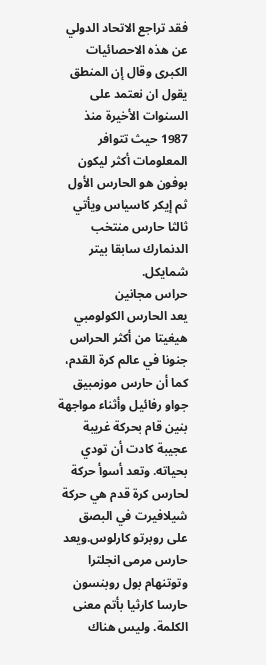فقد تراجع الاتحاد الدولي عن هذه الاحصائيات الكبرى وقال إن المنطق يقول ان نعتمد على السنوات الأخيرة منذ 1987 حيث تتوافر المعلومات أكثر ليكون بوفون هو الحارس الأول ثم إيكر كاسياس ويأتي ثالثا حارس منتخب الدنمارك سابقا بيتر شمايكل.
حراس مجانين
يعد الحارس الكولومبي هيغيتا من أكثر الحراس جنونا في عالم كرة القدم، كما أن حارس موزمبيق جواو رفائيل وأثناء مواجهة بنين قام بحركة غريبة عجيبة كادت أن تودي بحياته. وتعد أسوأ حركة لحارس كرة قدم هي حركة شيلافيرت في البصق على روبرتو كارلوس.ويعد حارس مرمى انجلترا وتوتنهام بول روبنسون حارسا كارثيا بأتم معنى الكلمة. وليس هناك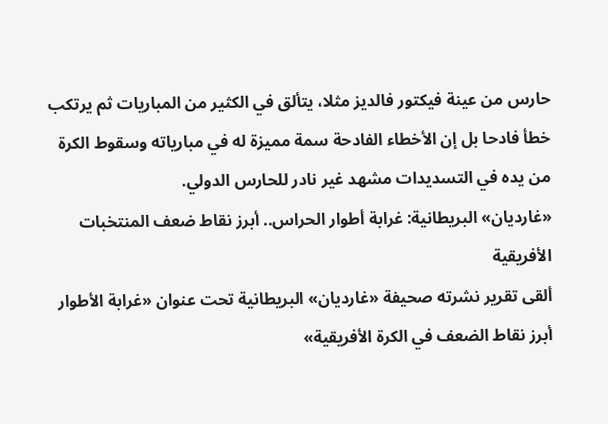حارس من عينة فيكتور فالديز مثلا، يتألق في الكثير من المباريات ثم يرتكب خطأ فادحا بل إن الأخطاء الفادحة سمة مميزة له في مبارياته وسقوط الكرة من يده في التسديدات مشهد غير نادر للحارس الدولي.
«غارديان» البريطانية: غرابة أطوار الحراس.. أبرز نقاط ضعف المنتخبات الأفريقية
ألقى تقرير نشرته صحيفة «غارديان» البريطانية تحت عنوان «غرابة الأطوار أبرز نقاط الضعف في الكرة الأفريقية»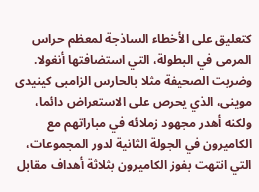كتعليق على الأخطاء الساذجة لمعظم حراس المرمى في البطولة، التي استضافتها أنغولا.
وضربت الصحيفة مثلا بالحارس الزامبى كينيدى موينى، الذي يحرص على الاستعراض دائما، ولكنه أهدر مجهود زملائه في مباراتهم مع الكاميرون في الجولة الثانية لدور المجموعات، التي انتهت بفوز الكاميرون بثلاثة أهداف مقابل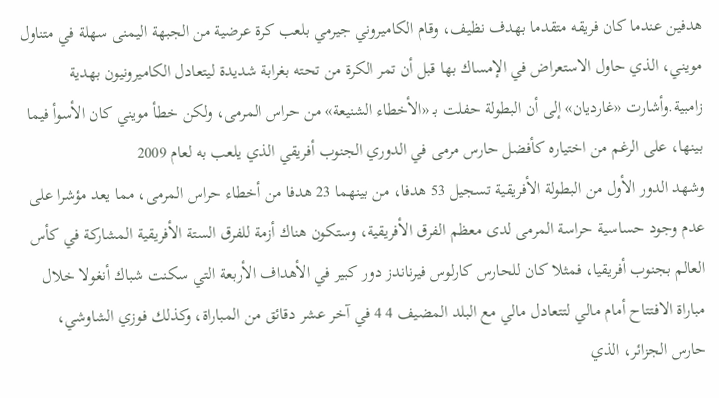هدفين عندما كان فريقه متقدما بهدف نظيف، وقام الكاميروني جيرمي بلعب كرة عرضية من الجبهة اليمنى سهلة في متناول مويني، الذي حاول الاستعراض في الإمساك بها قبل أن تمر الكرة من تحته بغرابة شديدة ليتعادل الكاميرونيون بهدية زامبية.وأشارت «غارديان» إلى أن البطولة حفلت بـ «الأخطاء الشنيعة» من حراس المرمى، ولكن خطأ مويني كان الأسوأ فيما بينها، على الرغم من اختياره كأفضل حارس مرمى في الدوري الجنوب أفريقي الذي يلعب به لعام 2009
وشهد الدور الأول من البطولة الأفريقية تسجيل 53 هدفا، من بينهما 23 هدفا من أخطاء حراس المرمى، مما يعد مؤشرا على عدم وجود حساسية حراسة المرمى لدى معظم الفرق الأفريقية، وستكون هناك أزمة للفرق الستة الأفريقية المشاركة في كأس العالم بجنوب أفريقيا، فمثلا كان للحارس كارلوس فيرناندز دور كبير في الأهداف الأربعة التي سكنت شباك أنغولا خلال مباراة الافتتاح أمام مالي لتتعادل مالي مع البلد المضيف 4 4 في آخر عشر دقائق من المباراة، وكذلك فوزي الشاوشي، حارس الجزائر، الذي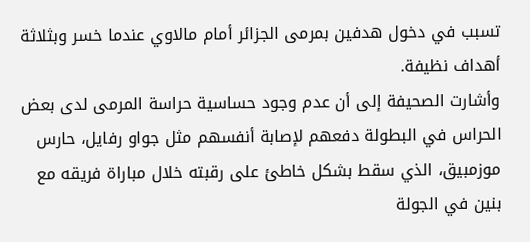تسبب في دخول هدفين بمرمى الجزائر أمام مالاوي عندما خسر وبثلاثة أهداف نظيفة.
وأشارت الصحيفة إلى أن عدم وجود حساسية حراسة المرمى لدى بعض الحراس في البطولة دفعهم لإصابة أنفسهم مثل جواو رفايل، حارس موزمبيق، الذي سقط بشكل خاطئ على رقبته خلال مباراة فريقه مع بنين في الجولة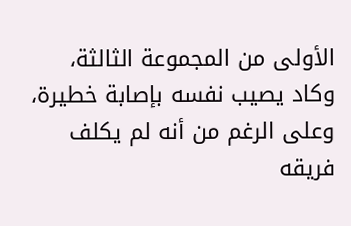الأولى من المجموعة الثالثة، وكاد يصيب نفسه بإصابة خطيرة، وعلى الرغم من أنه لم يكلف فريقه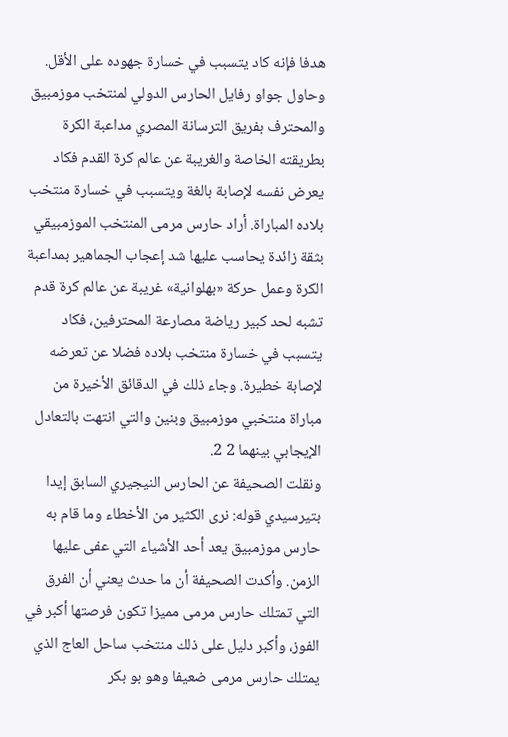هدفا فإنه كاد يتسبب في خسارة جهوده على الأقل. وحاول جواو رفايل الحارس الدولي لمنتخب موزمبيق والمحترف بفريق الترسانة المصري مداعبة الكرة بطريقته الخاصة والغريبة عن عالم كرة القدم فكاد يعرض نفسه لإصابة بالغة ويتسبب في خسارة منتخب بلاده المباراة. أراد حارس مرمى المنتخب الموزمبيقي بثقة زائدة يحاسب عليها شد إعجاب الجماهير بمداعبة الكرة وعمل حركة «بهلوانية» غريبة عن عالم كرة قدم تشبه لحد كبير رياضة مصارعة المحترفين، فكاد يتسبب في خسارة منتخب بلاده فضلا عن تعرضه لإصابة خطيرة. وجاء ذلك في الدقائق الأخيرة من مباراة منتخبي موزمبيق وبنين والتي انتهت بالتعادل الإيجابي بينهما 2 2.
ونقلت الصحيفة عن الحارس النيجيري السابق إيدا بتيرسيدي قوله: نرى الكثير من الأخطاء وما قام به حارس موزمبيق يعد أحد الأشياء التي عفى عليها الزمن. وأكدت الصحيفة أن ما حدث يعني أن الفرق التي تمتلك حارس مرمى مميزا تكون فرصتها أكبر في الفوز، وأكبر دليل على ذلك منتخب ساحل العاج الذي يمتلك حارس مرمى ضعيفا وهو بو بكر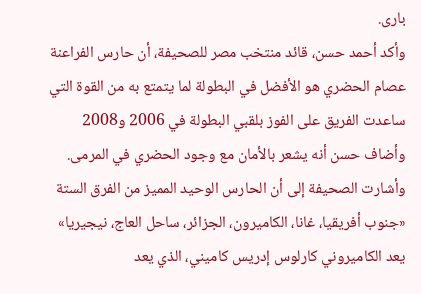بارى.
وأكد أحمد حسن، قائد منتخب مصر للصحيفة، أن حارس الفراعنة عصام الحضري هو الأفضل في البطولة لما يتمتع به من القوة التي ساعدت الفريق على الفوز بلقبي البطولة في 2006 و2008 وأضاف حسن أنه يشعر بالأمان مع وجود الحضري في المرمى.
وأشارت الصحيفة إلى أن الحارس الوحيد المميز من الفرق الستة «جنوب أفريقيا، غانا، الكاميرون، الجزائر، ساحل العاج، نيجيريا» يعد الكاميروني كارلوس إدريس كاميني، الذي يعد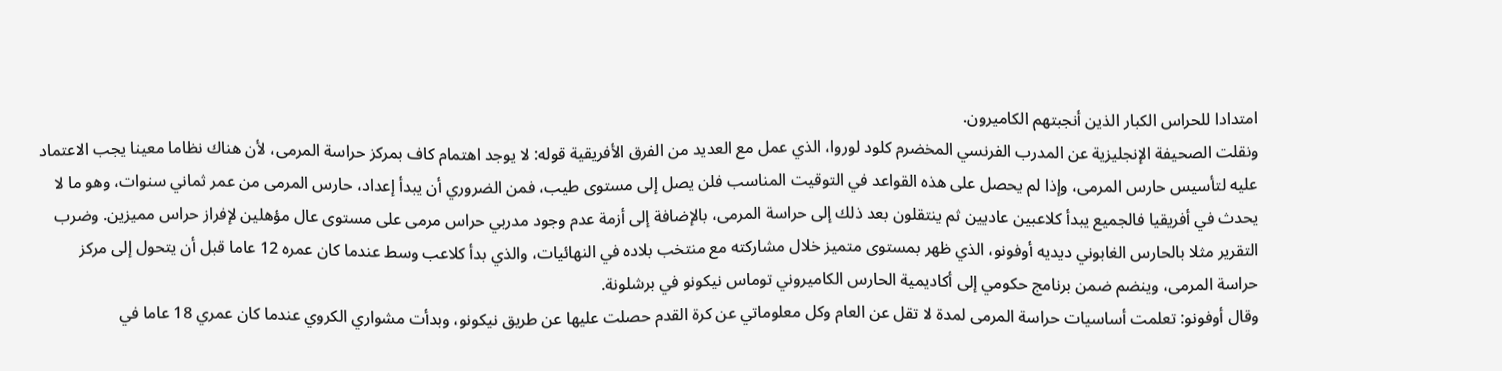امتدادا للحراس الكبار الذين أنجبتهم الكاميرون.
ونقلت الصحيفة الإنجليزية عن المدرب الفرنسي المخضرم كلود لوروا، الذي عمل مع العديد من الفرق الأفريقية قوله: لا يوجد اهتمام كاف بمركز حراسة المرمى، لأن هناك نظاما معينا يجب الاعتماد عليه لتأسيس حارس المرمى، وإذا لم يحصل على هذه القواعد في التوقيت المناسب فلن يصل إلى مستوى طيب، فمن الضروري أن يبدأ إعداد، حارس المرمى من عمر ثماني سنوات، وهو ما لا يحدث في أفريقيا فالجميع يبدأ كلاعبين عاديين ثم ينتقلون بعد ذلك إلى حراسة المرمى، بالإضافة إلى أزمة عدم وجود مدربي حراس مرمى على مستوى عال مؤهلين لإفراز حراس مميزين. وضرب التقرير مثلا بالحارس الغابوني ديديه أوفونو، الذي ظهر بمستوى متميز خلال مشاركته مع منتخب بلاده في النهائيات، والذي بدأ كلاعب وسط عندما كان عمره 12 عاما قبل أن يتحول إلى مركز حراسة المرمى، وينضم ضمن برنامج حكومي إلى أكاديمية الحارس الكاميروني توماس نيكونو في برشلونة.
وقال أوفونو: تعلمت أساسيات حراسة المرمى لمدة لا تقل عن العام وكل معلوماتي عن كرة القدم حصلت عليها عن طريق نيكونو، وبدأت مشواري الكروي عندما كان عمري 18 عاما في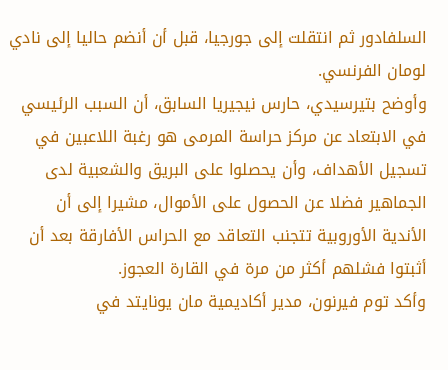السلفادور ثم انتقلت إلى جورجيا، قبل أن أنضم حاليا إلى نادي لومان الفرنسي.
وأوضح بتيرسيدي، حارس نيجيريا السابق، أن السبب الرئيسي في الابتعاد عن مركز حراسة المرمى هو رغبة اللاعبين في تسجيل الأهداف، وأن يحصلوا على البريق والشعبية لدى الجماهير فضلا عن الحصول على الأموال، مشيرا إلى أن الأندية الأوروبية تتجنب التعاقد مع الحراس الأفارقة بعد أن أثبتوا فشلهم أكثر من مرة في القارة العجوز.
وأكد توم فيرنون، مدير أكاديمية مان يونايتد في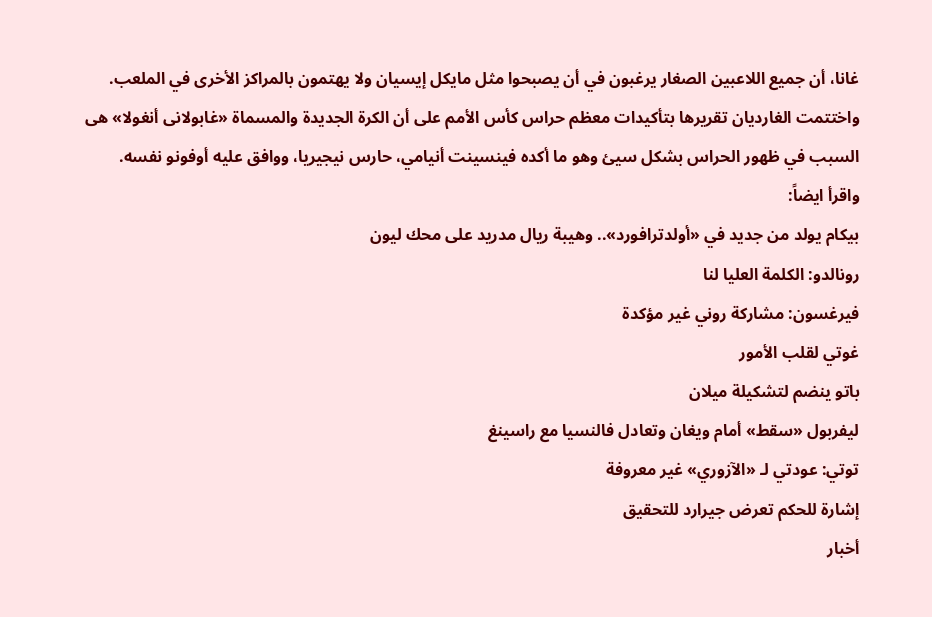غانا، أن جميع اللاعبين الصغار يرغبون في أن يصبحوا مثل مايكل إيسيان ولا يهتمون بالمراكز الأخرى في الملعب.
واختتمت الغارديان تقريرها بتأكيدات معظم حراس كأس الأمم على أن الكرة الجديدة والمسماة «غابولانى أنغولا» هى السبب في ظهور الحراس بشكل سيئ وهو ما أكده فينسينت أنيامي، حارس نيجيريا، ووافق عليه أوفونو نفسه.
واقرأ ايضاً:
بيكام يولد من جديد في «أولدترافورد».. وهيبة ريال مدريد على محك ليون
رونالدو: الكلمة العليا لنا
فيرغسون: مشاركة روني غير مؤكدة
غوتي لقلب الأمور
باتو ينضم لتشكيلة ميلان
ليفربول «سقط» أمام ويغان وتعادل فالنسيا مع راسينغ
توتي: عودتي لـ «الآزوري» غير معروفة
إشارة للحكم تعرض جيرارد للتحقيق
أخبار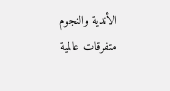الأندية والنجوم
متفرقات عالمية